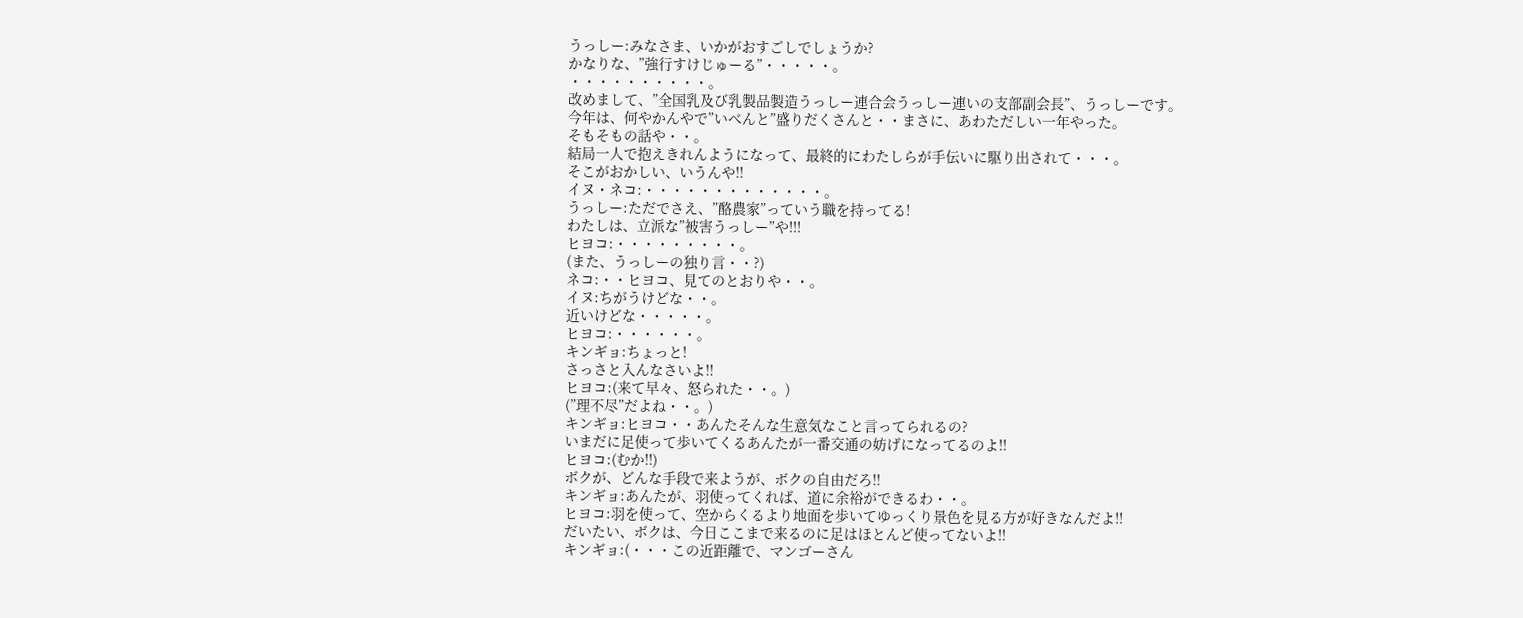うっしー:みなさま、いかがおすごしでしょうか?
かなりな、”強行すけじゅーる”・・・・・。
・・・・・・・・・・。
改めまして、”全国乳及び乳製品製造うっしー連合会うっしー連いの支部副会長”、うっしーです。
今年は、何やかんやで”いべんと”盛りだくさんと・・まさに、あわただしい一年やった。
そもそもの話や・・。
結局一人で抱えきれんようになって、最終的にわたしらが手伝いに駆り出されて・・・。
そこがおかしい、いうんや!!
イヌ・ネコ:・・・・・・・・・・・・・。
うっしー:ただでさえ、”酪農家”っていう職を持ってる!
わたしは、立派な”被害うっしー”や!!!
ヒヨコ:・・・・・・・・・。
(また、うっしーの独り言・・?)
ネコ:・・ヒヨコ、見てのとおりや・・。
イヌ:ちがうけどな・・。
近いけどな・・・・・。
ヒヨコ:・・・・・・。
キンギョ:ちょっと!
さっさと入んなさいよ!!
ヒヨコ:(来て早々、怒られた・・。)
(”理不尽”だよね・・。)
キンギョ:ヒヨコ・・あんたそんな生意気なこと言ってられるの?
いまだに足使って歩いてくるあんたが一番交通の妨げになってるのよ!!
ヒヨコ:(むか!!)
ボクが、どんな手段で来ようが、ボクの自由だろ!!
キンギョ:あんたが、羽使ってくれば、道に余裕ができるわ・・。
ヒヨコ:羽を使って、空からくるより地面を歩いてゆっくり景色を見る方が好きなんだよ!!
だいたい、ボクは、今日ここまで来るのに足はほとんど使ってないよ!!
キンギョ:(・・・この近距離で、マンゴーさん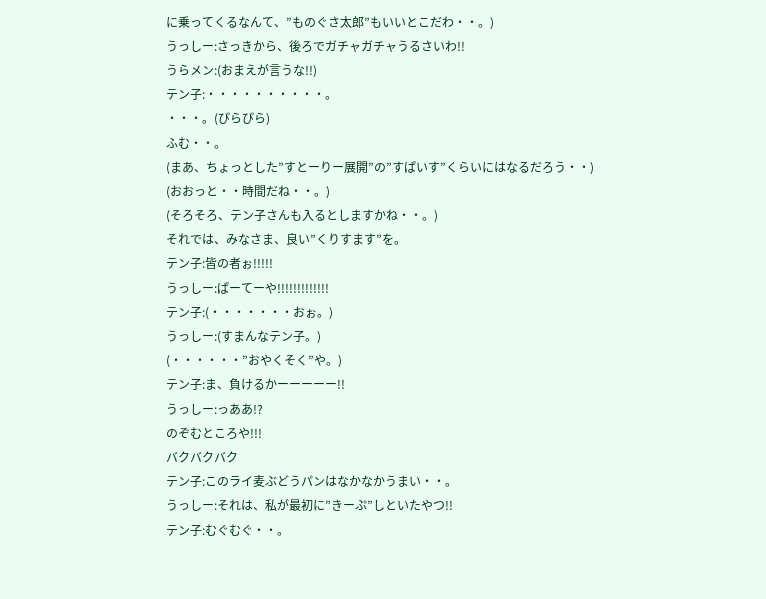に乗ってくるなんて、”ものぐさ太郎”もいいとこだわ・・。)
うっしー:さっきから、後ろでガチャガチャうるさいわ!!
うらメン:(おまえが言うな!!)
テン子:・・・・・・・・・・。
・・・。(ぴらぴら)
ふむ・・。
(まあ、ちょっとした”すとーりー展開”の”すぱいす”くらいにはなるだろう・・)
(おおっと・・時間だね・・。)
(そろそろ、テン子さんも入るとしますかね・・。)
それでは、みなさま、良い”くりすます”を。
テン子:皆の者ぉ!!!!!
うっしー:ぱーてーや!!!!!!!!!!!!!
テン子:(・・・・・・・おぉ。)
うっしー:(すまんなテン子。)
(・・・・・・”おやくそく”や。)
テン子:ま、負けるかーーーーー!!
うっしー:っああ!?
のぞむところや!!!
バクバクバク
テン子:このライ麦ぶどうパンはなかなかうまい・・。
うっしー:それは、私が最初に”きーぷ”しといたやつ!!
テン子:むぐむぐ・・。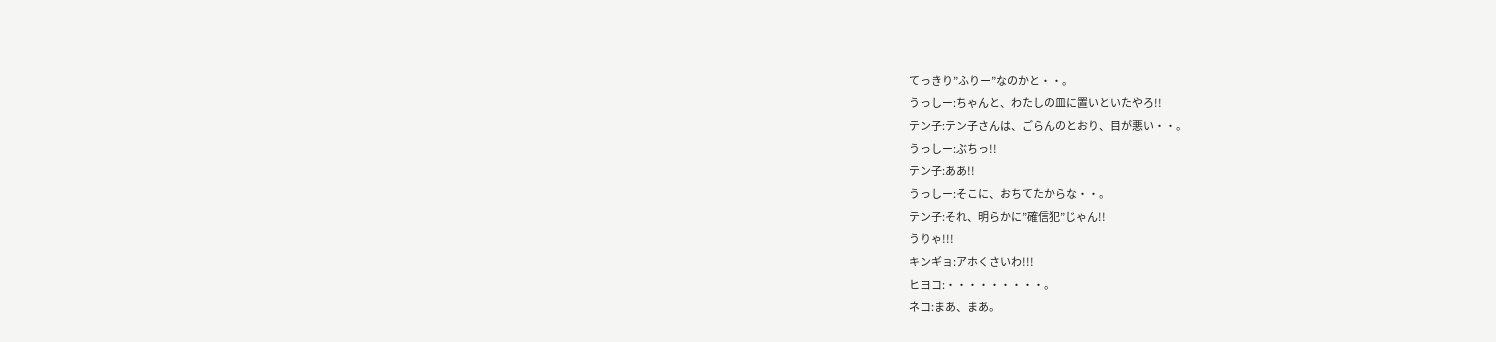てっきり”ふりー”なのかと・・。
うっしー:ちゃんと、わたしの皿に置いといたやろ!!
テン子:テン子さんは、ごらんのとおり、目が悪い・・。
うっしー:ぶちっ!!
テン子:ああ!!
うっしー:そこに、おちてたからな・・。
テン子:それ、明らかに”確信犯”じゃん!!
うりゃ!!!
キンギョ:アホくさいわ!!!
ヒヨコ:・・・・・・・・・。
ネコ:まあ、まあ。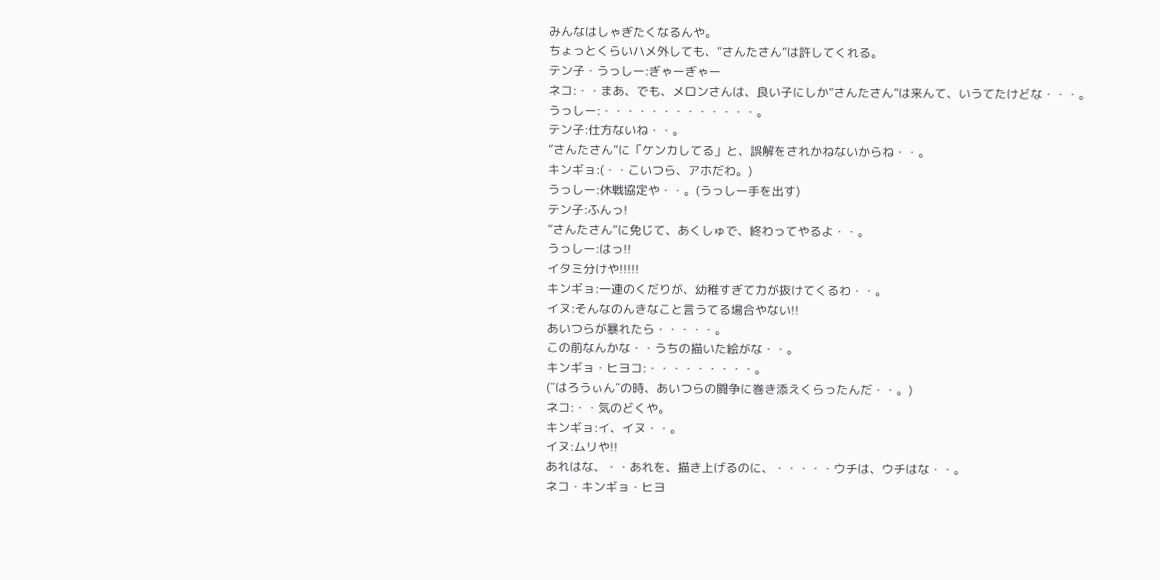みんなはしゃぎたくなるんや。
ちょっとくらいハメ外しても、”さんたさん”は許してくれる。
テン子・うっしー:ぎゃーぎゃー
ネコ:・・まあ、でも、メロンさんは、良い子にしか”さんたさん”は来んて、いうてたけどな・・・。
うっしー:・・・・・・・・・・・・・。
テン子:仕方ないね・・。
”さんたさん”に「ケンカしてる」と、誤解をされかねないからね・・。
キンギョ:(・・こいつら、アホだわ。)
うっしー:休戦協定や・・。(うっしー手を出す)
テン子:ふんっ!
”さんたさん”に免じて、あくしゅで、終わってやるよ・・。
うっしー:はっ!!
イタミ分けや!!!!!
キンギョ:一連のくだりが、幼稚すぎて力が抜けてくるわ・・。
イヌ:そんなのんきなこと言うてる場合やない!!
あいつらが暴れたら・・・・・。
この前なんかな・・うちの描いた絵がな・・。
キンギョ・ヒヨコ:・・・・・・・・・。
(″はろうぃん″の時、あいつらの闘争に巻き添えくらったんだ・・。)
ネコ:・・気のどくや。
キンギョ:イ、イヌ・・。
イヌ:ムリや!!
あれはな、・・あれを、描き上げるのに、・・・・・ウチは、ウチはな・・。
ネコ・キンギョ・ヒヨ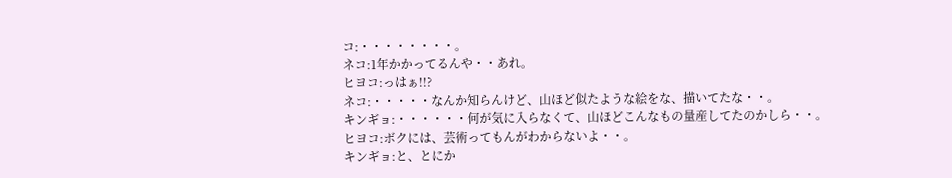コ:・・・・・・・・。
ネコ:1年かかってるんや・・あれ。
ヒヨコ:っはぁ!!?
ネコ:・・・・・なんか知らんけど、山ほど似たような絵をな、描いてたな・・。
キンギョ:・・・・・・何が気に入らなくて、山ほどこんなもの量産してたのかしら・・。
ヒヨコ:ボクには、芸術ってもんがわからないよ・・。
キンギョ:と、とにか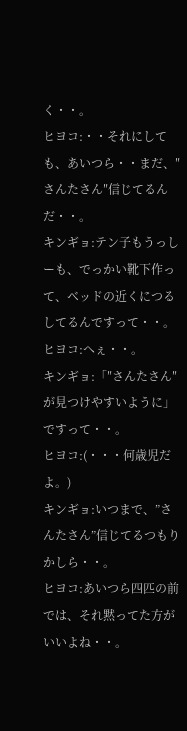く・・。
ヒヨコ:・・それにしても、あいつら・・まだ、″さんたさん″信じてるんだ・・。
キンギョ:テン子もうっしーも、でっかい靴下作って、ベッドの近くにつるしてるんですって・・。
ヒヨコ:へぇ・・。
キンギョ:「″さんたさん″が見つけやすいように」ですって・・。
ヒヨコ:(・・・何歳児だよ。)
キンギョ:いつまで、”さんたさん”信じてるつもりかしら・・。
ヒヨコ:あいつら四匹の前では、それ黙ってた方がいいよね・・。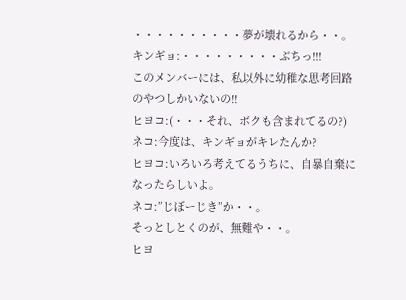・・・・・・・・・・夢が壊れるから・・。
キンギョ:・・・・・・・・・ぶちっ!!!
このメンバーには、私以外に幼稚な思考回路のやつしかいないの!!
ヒヨコ:(・・・それ、ボクも含まれてるの?)
ネコ:今度は、キンギョがキレたんか?
ヒヨコ:いろいろ考えてるうちに、自暴自棄になったらしいよ。
ネコ:”じぼーじき”か・・。
そっとしとくのが、無難や・・。
ヒヨ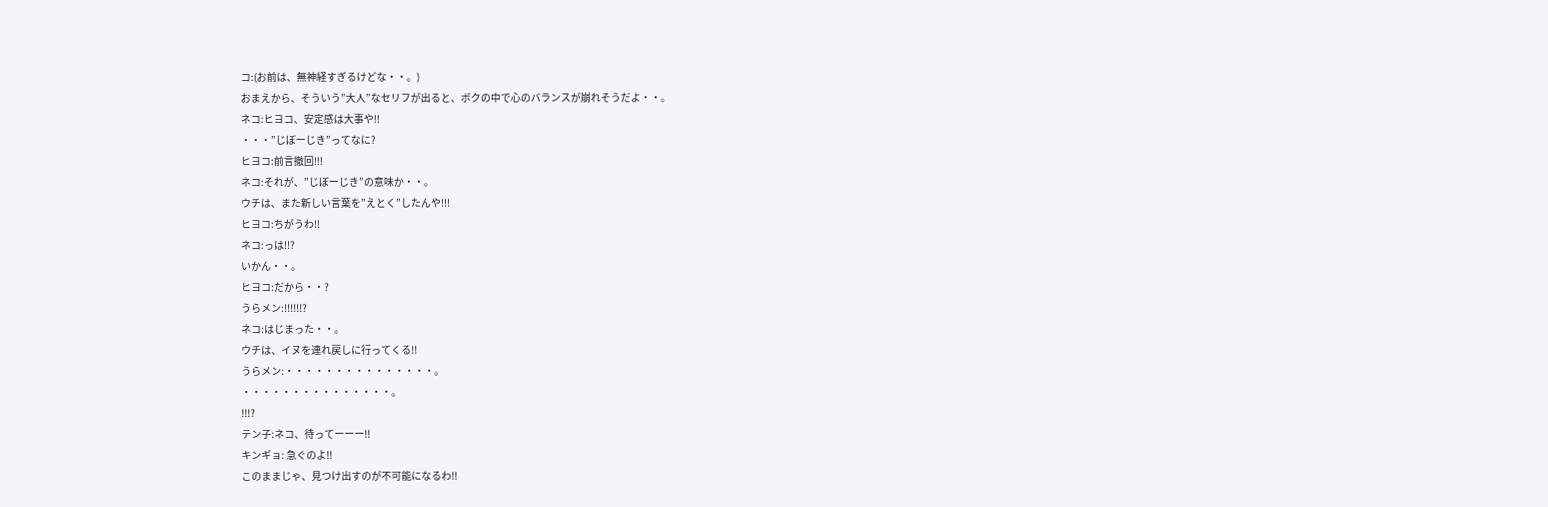コ:(お前は、無神経すぎるけどな・・。)
おまえから、そういう”大人”なセリフが出ると、ボクの中で心のバランスが崩れそうだよ・・。
ネコ:ヒヨコ、安定感は大事や!!
・・・”じぼーじき”ってなに?
ヒヨコ:前言撤回!!!
ネコ:それが、”じぼーじき”の意味か・・。
ウチは、また新しい言葉を”えとく”したんや!!!
ヒヨコ:ちがうわ!!
ネコ:っは!!?
いかん・・。
ヒヨコ:だから・・?
うらメン:!!!!!!?
ネコ:はじまった・・。
ウチは、イヌを連れ戻しに行ってくる!!
うらメン:・・・・・・・・・・・・・・・。
・・・・・・・・・・・・・・・。
!!!?
テン子:ネコ、待ってーーー!!
キンギョ: 急ぐのよ!!
このままじゃ、見つけ出すのが不可能になるわ!!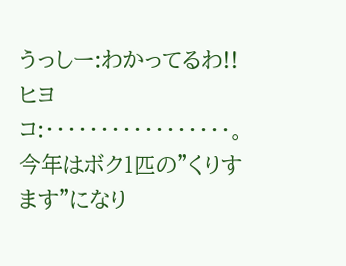うっしー:わかってるわ!!
ヒヨコ:・・・・・・・・・・・・・・・・・。
今年はボク1匹の”くりすます”になり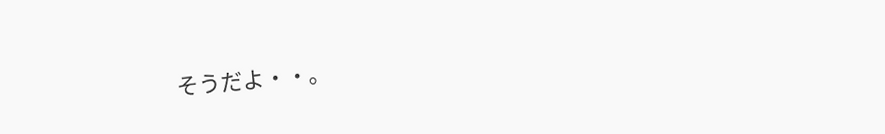そうだよ・・。